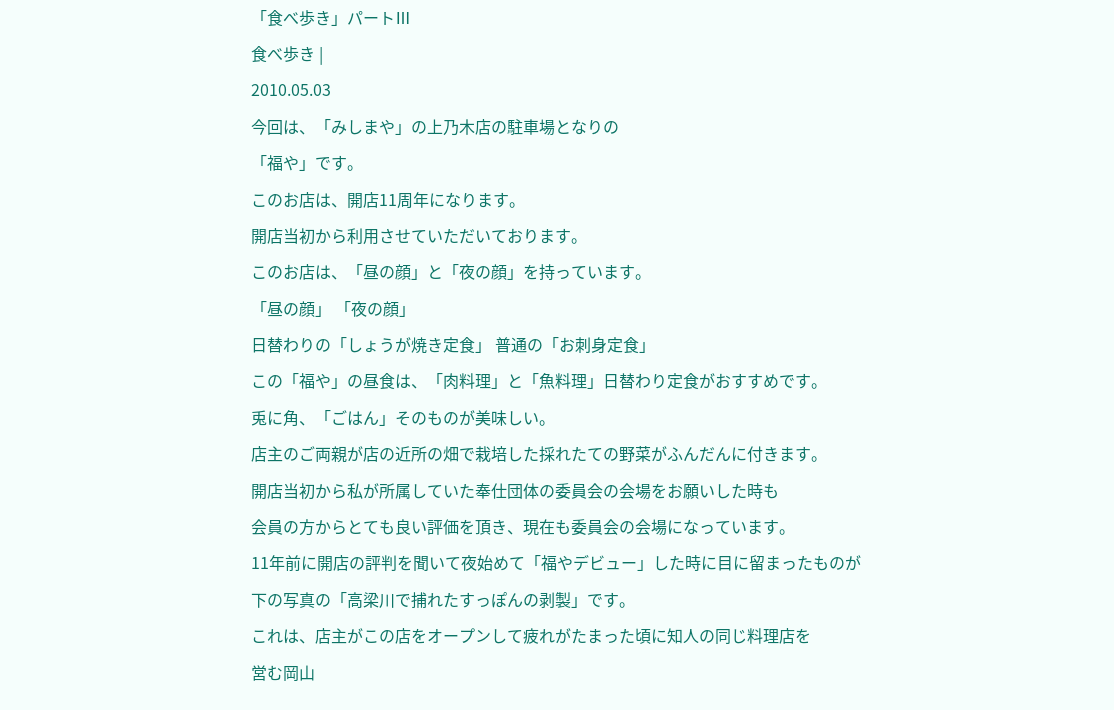「食べ歩き」パートⅢ
食べ歩き |
2010.05.03
今回は、「みしまや」の上乃木店の駐車場となりの
「福や」です。
このお店は、開店11周年になります。
開店当初から利用させていただいております。
このお店は、「昼の顔」と「夜の顔」を持っています。
「昼の顔」 「夜の顔」
日替わりの「しょうが焼き定食」 普通の「お刺身定食」
この「福や」の昼食は、「肉料理」と「魚料理」日替わり定食がおすすめです。
兎に角、「ごはん」そのものが美味しい。
店主のご両親が店の近所の畑で栽培した採れたての野菜がふんだんに付きます。
開店当初から私が所属していた奉仕団体の委員会の会場をお願いした時も
会員の方からとても良い評価を頂き、現在も委員会の会場になっています。
11年前に開店の評判を聞いて夜始めて「福やデビュー」した時に目に留まったものが
下の写真の「高梁川で捕れたすっぽんの剥製」です。
これは、店主がこの店をオープンして疲れがたまった頃に知人の同じ料理店を
営む岡山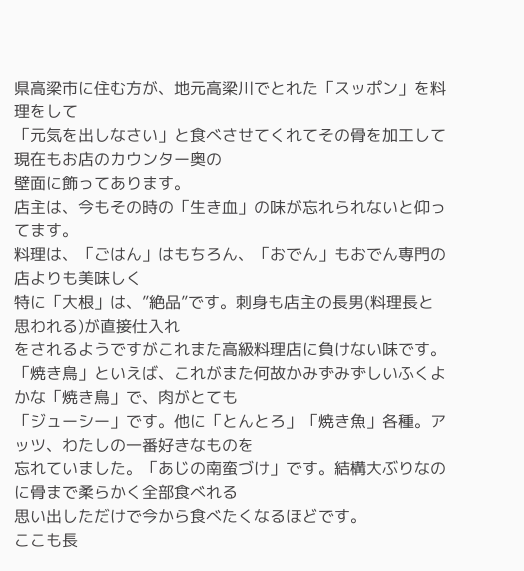県高梁市に住む方が、地元高梁川でとれた「スッポン」を料理をして
「元気を出しなさい」と食べさせてくれてその骨を加工して現在もお店のカウンター奥の
壁面に飾ってあります。
店主は、今もその時の「生き血」の味が忘れられないと仰ってます。
料理は、「ごはん」はもちろん、「おでん」もおでん専門の店よりも美味しく
特に「大根」は、”絶品”です。刺身も店主の長男(料理長と思われる)が直接仕入れ
をされるようですがこれまた高級料理店に負けない味です。
「焼き鳥」といえば、これがまた何故かみずみずしいふくよかな「焼き鳥」で、肉がとても
「ジューシー」です。他に「とんとろ」「焼き魚」各種。アッツ、わたしの一番好きなものを
忘れていました。「あじの南蛮づけ」です。結構大ぶりなのに骨まで柔らかく全部食べれる
思い出しただけで今から食べたくなるほどです。
ここも長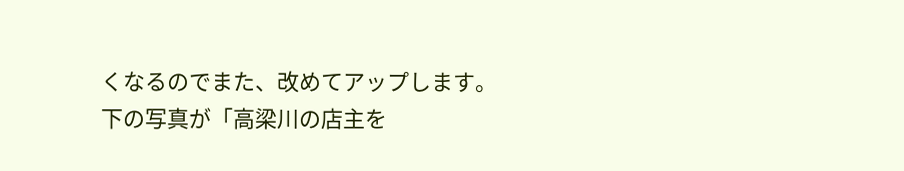くなるのでまた、改めてアップします。
下の写真が「高梁川の店主を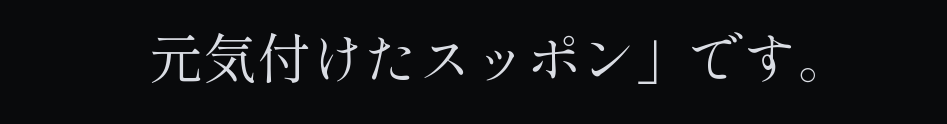元気付けたスッポン」です。